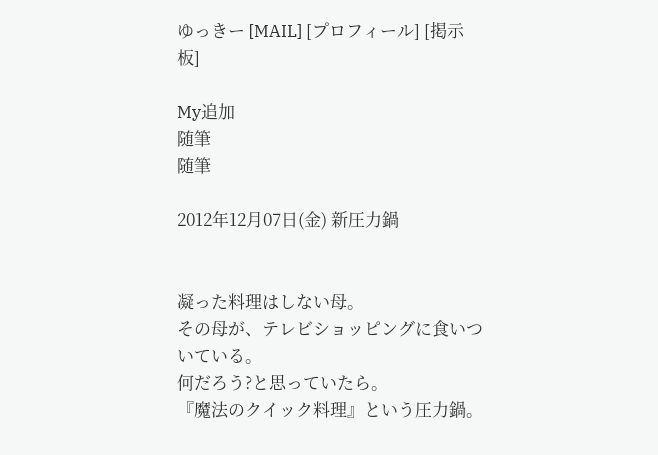ゆっきー [MAIL] [プロフィール] [掲示板]

My追加
随筆
随筆

2012年12月07日(金) 新圧力鍋


凝った料理はしない母。
その母が、テレビショッピングに食いついている。
何だろう?と思っていたら。
『魔法のクイック料理』という圧力鍋。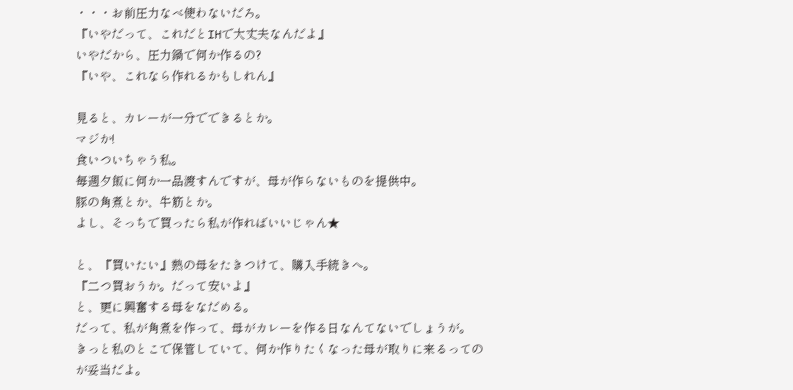・・・お前圧力なべ使わないだろ。
『いやだって、これだとIHで大丈夫なんだよ』
いやだから、圧力鍋で何か作るの?
『いや、これなら作れるかもしれん』

見ると、カレーが一分でできるとか。
マジか!
食いついちゃう私。
毎週夕飯に何か一品渡すんですが、母が作らないものを提供中。
豚の角煮とか、牛筋とか。
よし、そっちで買ったら私が作ればいいじゃん★

と、『買いたい』熱の母をたきつけて、購入手続きへ。
『二つ買おうか。だって安いよ』
と、更に興奮する母をなだめる。
だって、私が角煮を作って、母がカレーを作る日なんてないでしょうが。
きっと私のとこで保管していて、何か作りたくなった母が取りに来るってのが妥当だよ。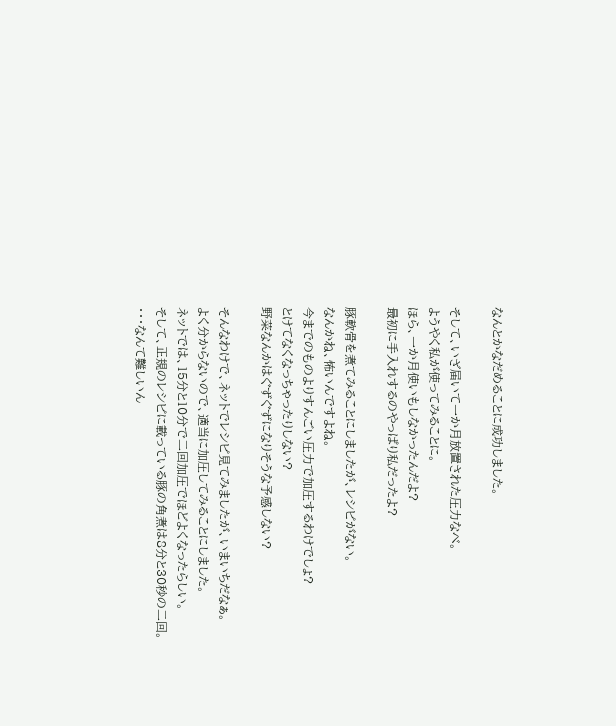なんとかなだめることに成功しました。

そして、いざ届いて一か月放置された圧力なべ。
ようやく私が使ってみることに。
ほら、一か月使いもしなかったんだよ?
最初に手入れするのやっぱり私だったよ?

豚軟骨を煮てみることにしましたが、レシピがない。
なんかね、怖いんですよね。
今までのものよりすんごい圧力で加圧するわけでしょ?
とけてなくなっちゃったりしない?
野菜なんかはぐずぐずになりそうな予感しない?

そんなわけで、ネットでレシピ見てみましたが、いまいちだなぁ。
よく分からないので、適当に加圧してみることにしました。
ネットでは、15分と10分で二回加圧でほどよくなったらしい。
そして、正規のレシピに載っている豚の角煮は8分と30秒の二回。
・・・なんて難しいん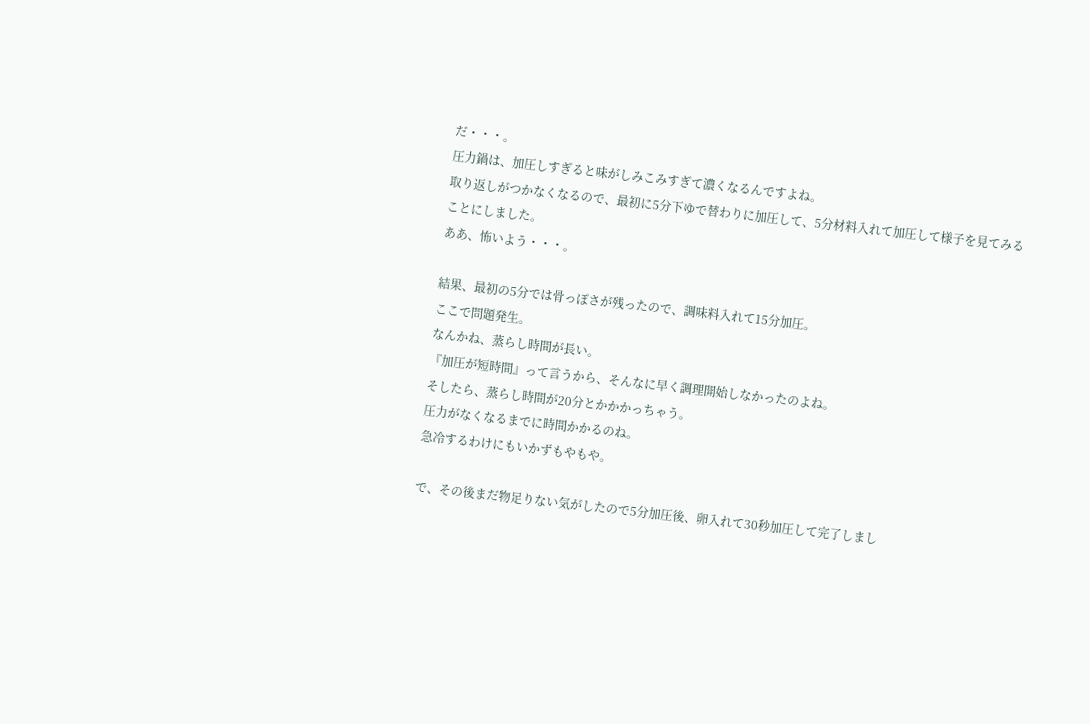だ・・・。
圧力鍋は、加圧しすぎると味がしみこみすぎて濃くなるんですよね。
取り返しがつかなくなるので、最初に5分下ゆで替わりに加圧して、5分材料入れて加圧して様子を見てみることにしました。
ああ、怖いよう・・・。

結果、最初の5分では骨っぽさが残ったので、調味料入れて15分加圧。
ここで問題発生。
なんかね、蒸らし時間が長い。
『加圧が短時間』って言うから、そんなに早く調理開始しなかったのよね。
そしたら、蒸らし時間が20分とかかかっちゃう。
圧力がなくなるまでに時間かかるのね。
急冷するわけにもいかずもやもや。

で、その後まだ物足りない気がしたので5分加圧後、卵入れて30秒加圧して完了しまし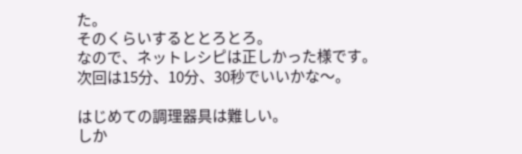た。
そのくらいするととろとろ。
なので、ネットレシピは正しかった様です。
次回は15分、10分、30秒でいいかな〜。

はじめての調理器具は難しい。
しか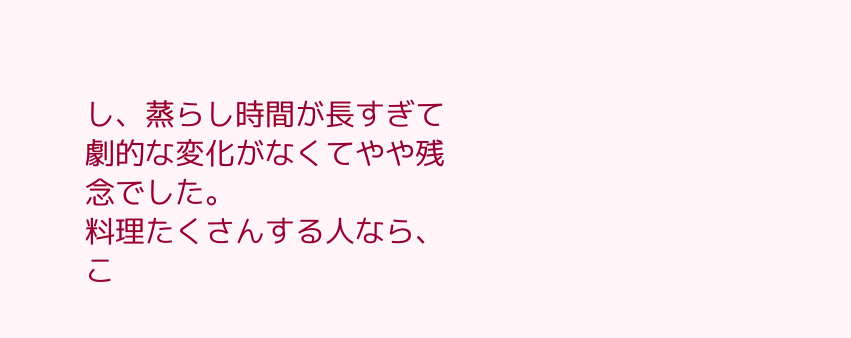し、蒸らし時間が長すぎて劇的な変化がなくてやや残念でした。
料理たくさんする人なら、こ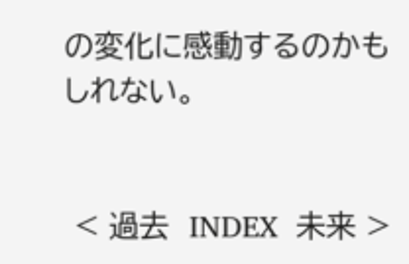の変化に感動するのかもしれない。


 < 過去  INDEX  未来 >